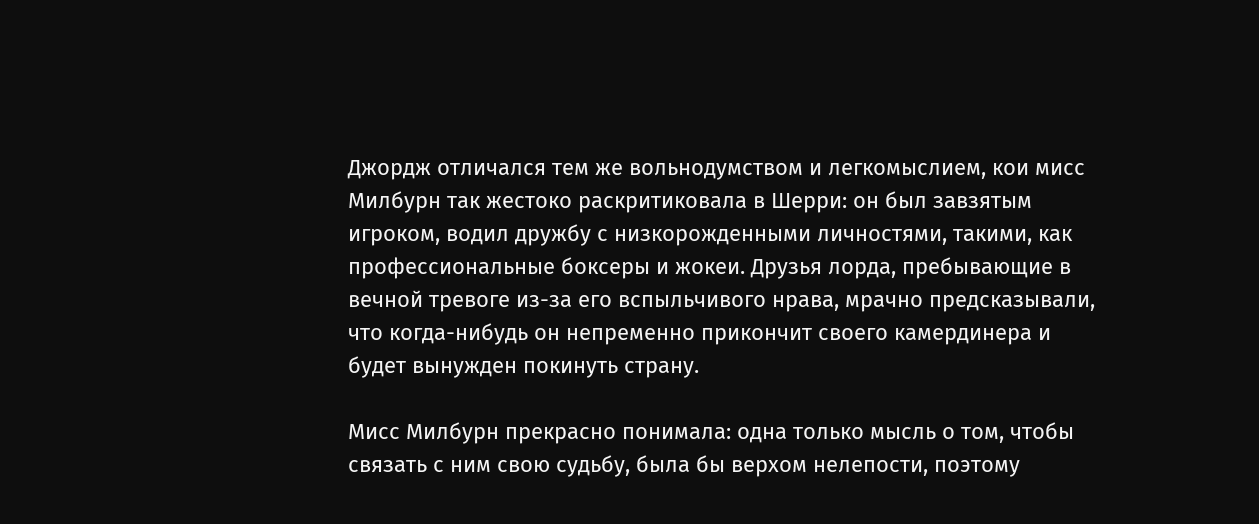Джордж отличался тем же вольнодумством и легкомыслием, кои мисс Милбурн так жестоко раскритиковала в Шерри: он был завзятым игроком, водил дружбу с низкорожденными личностями, такими, как профессиональные боксеры и жокеи. Друзья лорда, пребывающие в вечной тревоге из-за его вспыльчивого нрава, мрачно предсказывали, что когда-нибудь он непременно прикончит своего камердинера и будет вынужден покинуть страну.

Мисс Милбурн прекрасно понимала: одна только мысль о том, чтобы связать с ним свою судьбу, была бы верхом нелепости, поэтому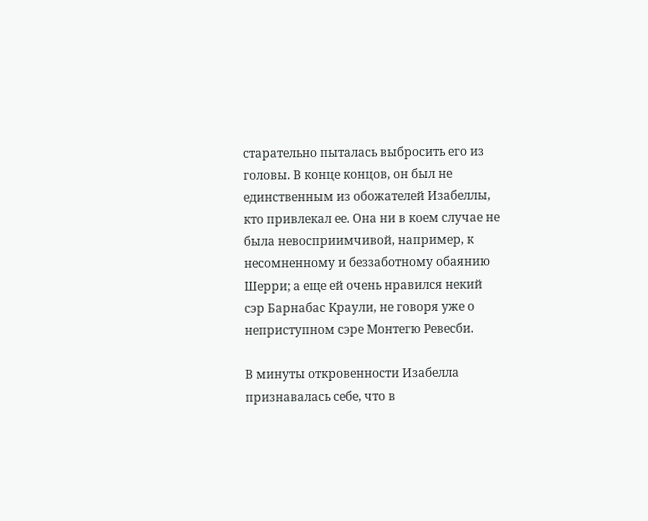старательно пыталась выбросить его из головы. В конце концов, он был не единственным из обожателей Изабеллы, кто привлекал ее. Она ни в коем случае не была невосприимчивой, например, к несомненному и беззаботному обаянию Шерри; а еще ей очень нравился некий сэр Барнабас Краули, не говоря уже о неприступном сэре Монтегю Ревесби.

В минуты откровенности Изабелла признавалась себе, что в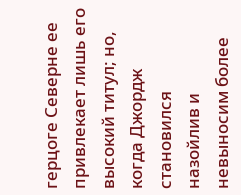герцоге Северне ее привлекает лишь его высокий титул; но, когда Джордж становился назойлив и невыносим более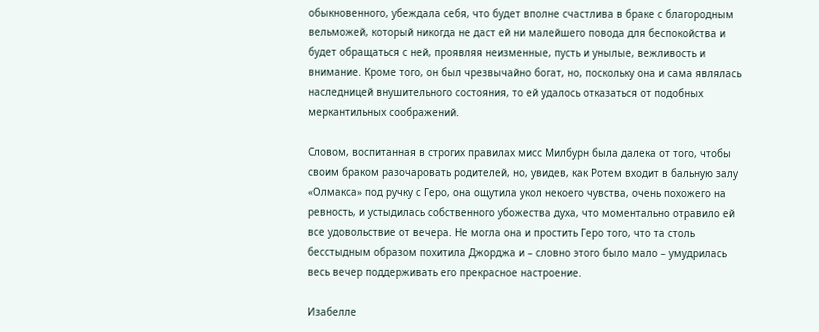обыкновенного, убеждала себя, что будет вполне счастлива в браке с благородным вельможей, который никогда не даст ей ни малейшего повода для беспокойства и будет обращаться с ней, проявляя неизменные, пусть и унылые, вежливость и внимание. Кроме того, он был чрезвычайно богат, но, поскольку она и сама являлась наследницей внушительного состояния, то ей удалось отказаться от подобных меркантильных соображений.

Словом, воспитанная в строгих правилах мисс Милбурн была далека от того, чтобы своим браком разочаровать родителей, но, увидев, как Ротем входит в бальную залу «Олмакса» под ручку с Геро, она ощутила укол некоего чувства, очень похожего на ревность, и устыдилась собственного убожества духа, что моментально отравило ей все удовольствие от вечера. Не могла она и простить Геро того, что та столь бесстыдным образом похитила Джорджа и – словно этого было мало – умудрилась весь вечер поддерживать его прекрасное настроение.

Изабелле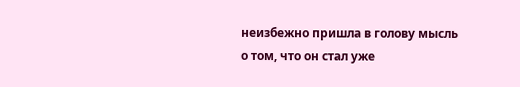неизбежно пришла в голову мысль о том, что он стал уже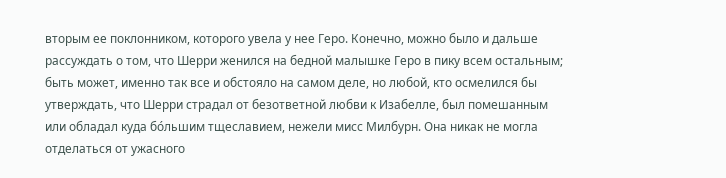вторым ее поклонником, которого увела у нее Геро. Конечно, можно было и дальше рассуждать о том, что Шерри женился на бедной малышке Геро в пику всем остальным; быть может, именно так все и обстояло на самом деле, но любой, кто осмелился бы утверждать, что Шерри страдал от безответной любви к Изабелле, был помешанным или обладал куда бо́льшим тщеславием, нежели мисс Милбурн. Она никак не могла отделаться от ужасного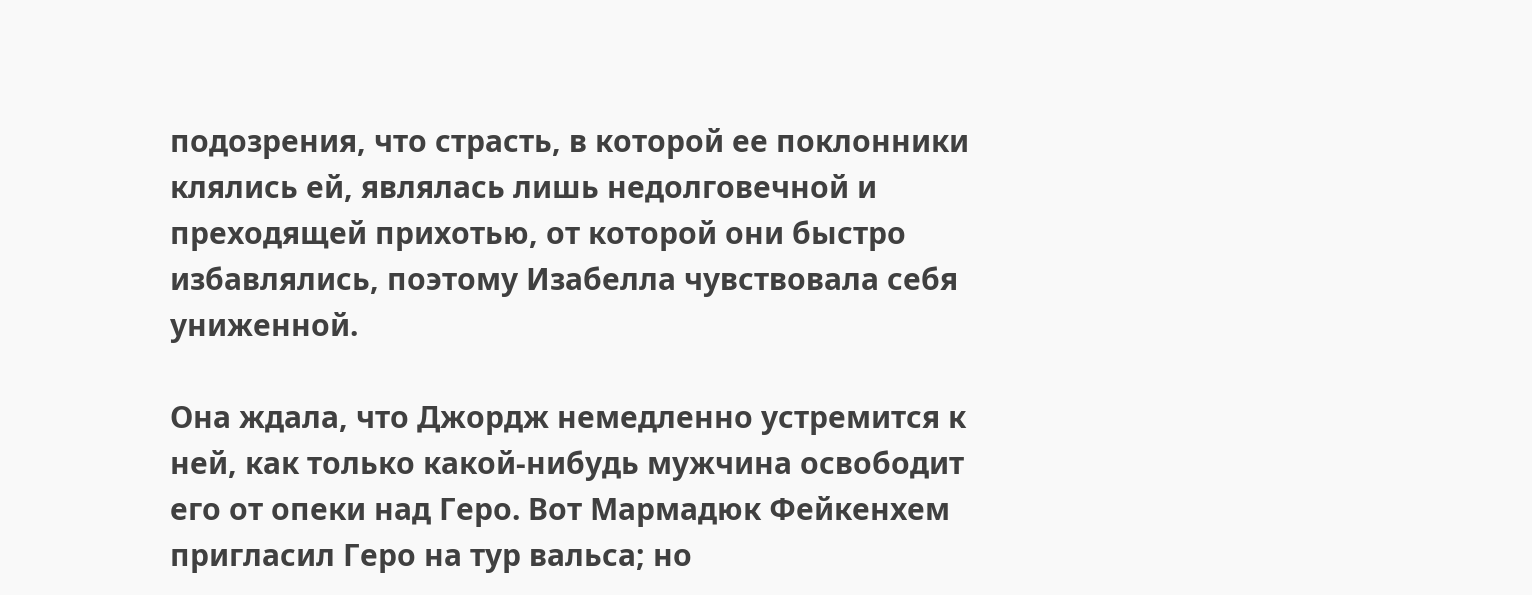подозрения, что страсть, в которой ее поклонники клялись ей, являлась лишь недолговечной и преходящей прихотью, от которой они быстро избавлялись, поэтому Изабелла чувствовала себя униженной.

Она ждала, что Джордж немедленно устремится к ней, как только какой-нибудь мужчина освободит его от опеки над Геро. Вот Мармадюк Фейкенхем пригласил Геро на тур вальса; но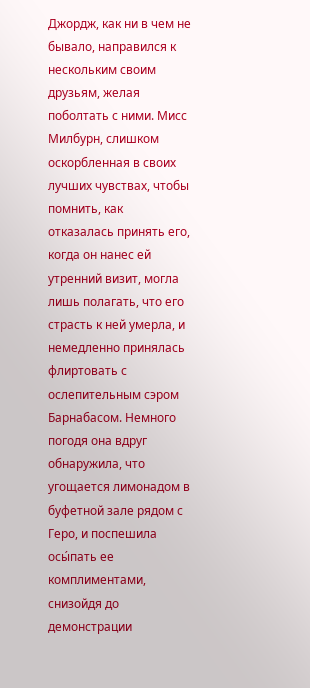Джордж, как ни в чем не бывало, направился к нескольким своим друзьям, желая поболтать с ними. Мисс Милбурн, слишком оскорбленная в своих лучших чувствах, чтобы помнить, как отказалась принять его, когда он нанес ей утренний визит, могла лишь полагать, что его страсть к ней умерла, и немедленно принялась флиртовать с ослепительным сэром Барнабасом. Немного погодя она вдруг обнаружила, что угощается лимонадом в буфетной зале рядом с Геро, и поспешила осы́пать ее комплиментами, снизойдя до демонстрации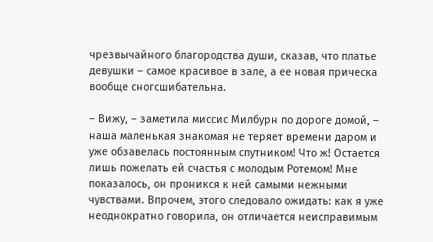чрезвычайного благородства души, сказав, что платье девушки – самое красивое в зале, а ее новая прическа вообще сногсшибательна.

– Вижу, – заметила миссис Милбурн по дороге домой, – наша маленькая знакомая не теряет времени даром и уже обзавелась постоянным спутником! Что ж! Остается лишь пожелать ей счастья с молодым Ротемом! Мне показалось, он проникся к ней самыми нежными чувствами. Впрочем, этого следовало ожидать: как я уже неоднократно говорила, он отличается неисправимым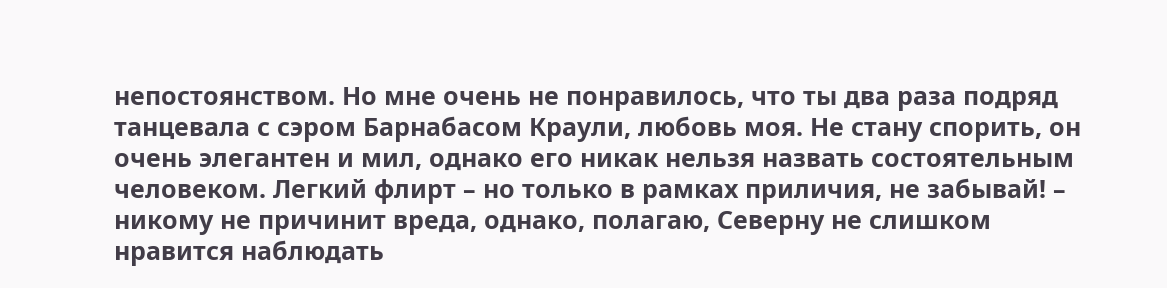непостоянством. Но мне очень не понравилось, что ты два раза подряд танцевала с сэром Барнабасом Краули, любовь моя. Не стану спорить, он очень элегантен и мил, однако его никак нельзя назвать состоятельным человеком. Легкий флирт – но только в рамках приличия, не забывай! – никому не причинит вреда, однако, полагаю, Северну не слишком нравится наблюдать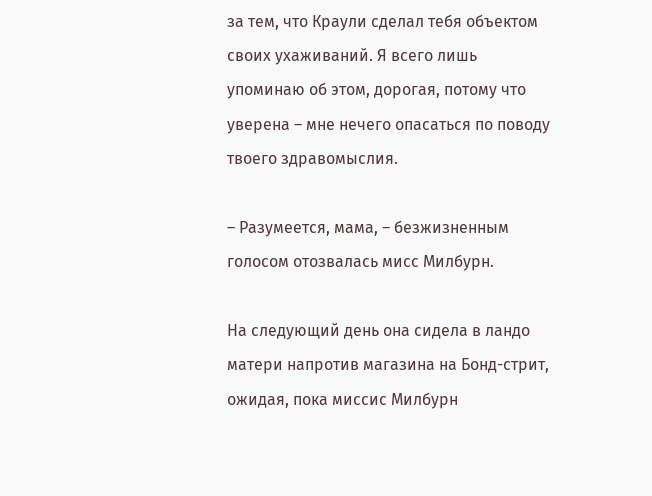за тем, что Краули сделал тебя объектом своих ухаживаний. Я всего лишь упоминаю об этом, дорогая, потому что уверена – мне нечего опасаться по поводу твоего здравомыслия.

– Разумеется, мама, – безжизненным голосом отозвалась мисс Милбурн.

На следующий день она сидела в ландо матери напротив магазина на Бонд-стрит, ожидая, пока миссис Милбурн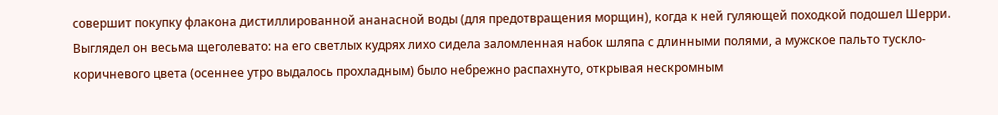совершит покупку флакона дистиллированной ананасной воды (для предотвращения морщин), когда к ней гуляющей походкой подошел Шерри. Выглядел он весьма щеголевато: на его светлых кудрях лихо сидела заломленная набок шляпа с длинными полями, а мужское пальто тускло-коричневого цвета (осеннее утро выдалось прохладным) было небрежно распахнуто, открывая нескромным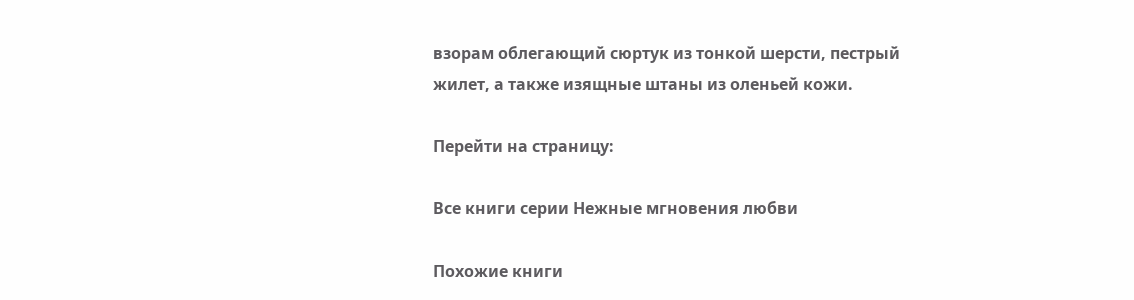взорам облегающий сюртук из тонкой шерсти, пестрый жилет, а также изящные штаны из оленьей кожи.

Перейти на страницу:

Все книги серии Нежные мгновения любви

Похожие книги